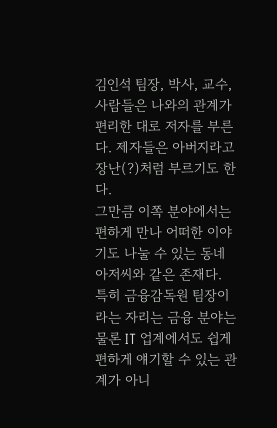김인석 팀장, 박사, 교수, 사람들은 나와의 관계가 편리한 대로 저자를 부른다. 제자들은 아버지라고 장난(?)처럼 부르기도 한다.
그만큼 이쪽 분야에서는 편하게 만나 어떠한 이야기도 나눌 수 있는 동네 아저씨와 같은 존재다.
특히 금융감독원 팀장이라는 자리는 금융 분야는 물론 IT 업계에서도 쉽게 편하게 얘기할 수 있는 관계가 아니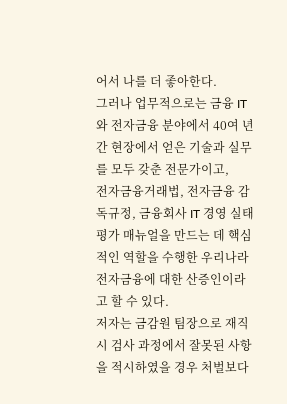어서 나를 더 좋아한다.
그러나 업무적으로는 금융 IT와 전자금융 분야에서 40여 년간 현장에서 얻은 기술과 실무를 모두 갖춘 전문가이고,
전자금융거래법, 전자금융 감독규정, 금융회사 IT 경영 실태 평가 매뉴얼을 만드는 데 핵심적인 역할을 수행한 우리나라 전자금융에 대한 산증인이라고 할 수 있다.
저자는 금감원 팀장으로 재직 시 검사 과정에서 잘못된 사항을 적시하였을 경우 처벌보다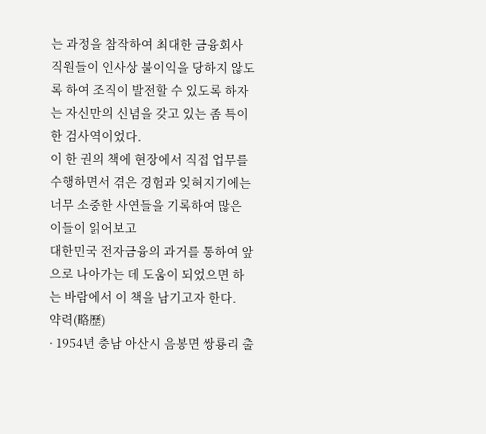는 과정을 참작하여 최대한 금융회사 직원들이 인사상 불이익을 당하지 않도록 하여 조직이 발전할 수 있도록 하자는 자신만의 신념을 갖고 있는 좀 특이한 검사역이었다.
이 한 권의 책에 현장에서 직접 업무를 수행하면서 겪은 경험과 잊혀지기에는 너무 소중한 사연들을 기록하여 많은 이들이 읽어보고
대한민국 전자금융의 과거를 통하여 앞으로 나아가는 데 도움이 되었으면 하는 바람에서 이 책을 남기고자 한다.
약력(略歷)
· 1954년 충남 아산시 음봉면 쌍룡리 출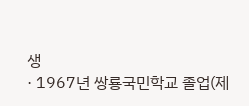생
· 1967년 쌍룡국민학교 졸업(제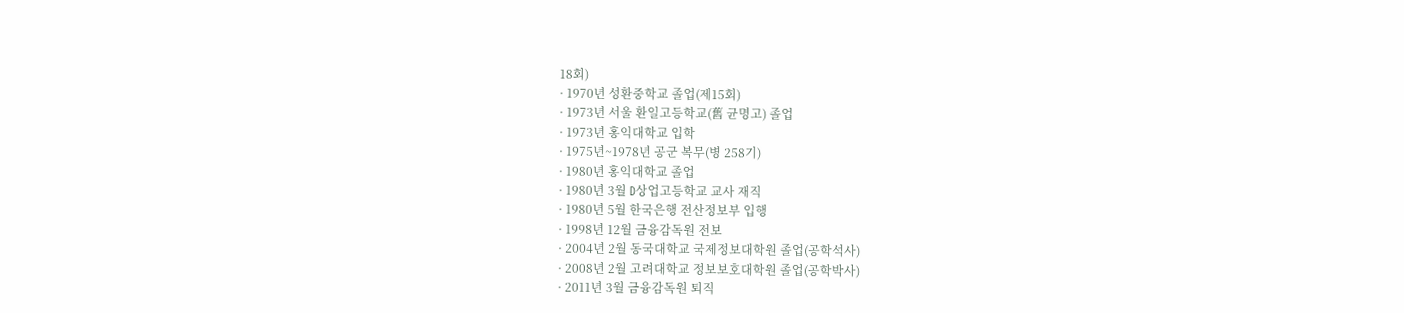18회)
· 1970년 성환중학교 졸업(제15회)
· 1973년 서울 환일고등학교(舊 균명고) 졸업
· 1973년 홍익대학교 입학
· 1975년~1978년 공군 복무(병 258기)
· 1980년 홍익대학교 졸업
· 1980년 3월 D상업고등학교 교사 재직
· 1980년 5월 한국은행 전산정보부 입행
· 1998년 12월 금융감독원 전보
· 2004년 2월 동국대학교 국제정보대학원 졸업(공학석사)
· 2008년 2월 고려대학교 정보보호대학원 졸업(공학박사)
· 2011년 3월 금융감독원 퇴직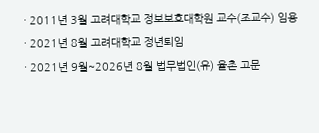· 2011년 3월 고려대학교 정보보호대학원 교수(조교수) 임용
· 2021년 8월 고려대학교 정년퇴임
· 2021년 9월~2026년 8월 법무법인(유) 율촌 고문